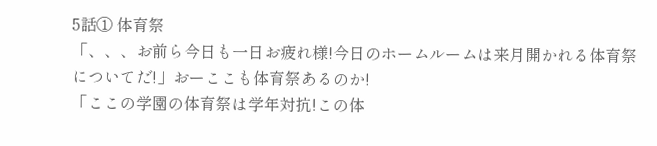5話① 体育祭
「、、、お前ら今日も一日お疲れ様!今日のホームルームは来月開かれる体育祭についてだ!」おーここも体育祭あるのか!
「ここの学園の体育祭は学年対抗!この体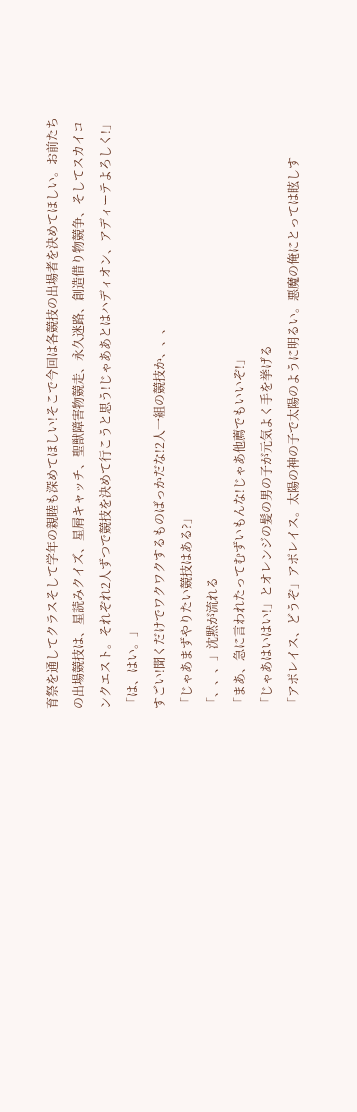育祭を通してクラスそして学年の親睦も深めてほしい!そこで今回は各競技の出場者を決めてほしい。お前たちの出場競技は、星読みクイズ、星屑キャッチ、聖獣障害物競走、永久迷路、創造借り物競争、そしてスカイコンクエスト。それぞれ2人ずつで競技を決めて行こうと思う!じゃああとはハディオン、アディーテよろしく!」
「は、はい。」
すごい!聞くだけでワクワクするものばっかだな!2人一組の競技か、、、
「じゃあまずやりたい競技はある?」
「、、、」沈黙が流れる
「まあ、急に言われたってむずいもんな!じゃあ他薦でもいいぞ!」
「じゃあはいはい!」とオレンジの髪の男の子が元気よく手を挙げる
「アポレイス、どうぞ」アポレイス。太陽の神の子で太陽のように明るい。悪魔の俺にとっては眩しす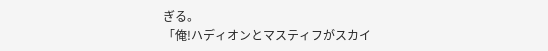ぎる。
「俺!ハディオンとマスティフがスカイ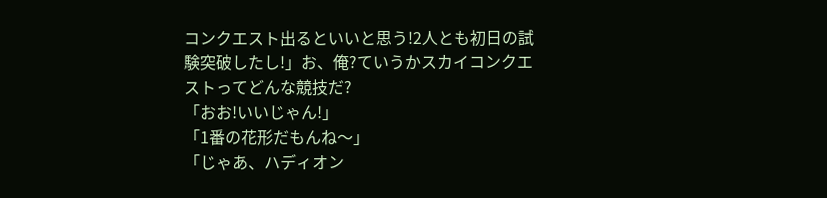コンクエスト出るといいと思う!2人とも初日の試験突破したし!」お、俺?ていうかスカイコンクエストってどんな競技だ?
「おお!いいじゃん!」
「1番の花形だもんね〜」
「じゃあ、ハディオン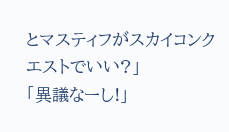とマスティフがスカイコンクエストでいい?」
「異議なーし!」